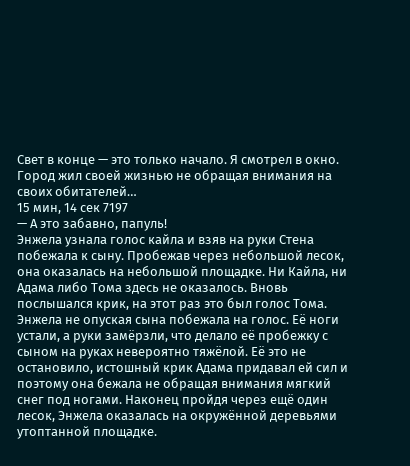Свет в конце — это только начало. Я смотрел в окно. Город жил своей жизнью не обращая внимания на своих обитателей…
15 мин, 14 сек 7197
— А это забавно, папуль!
Энжела узнала голос кайла и взяв на руки Стена побежала к сыну. Пробежав через небольшой лесок, она оказалась на небольшой площадке. Ни Кайла, ни Адама либо Тома здесь не оказалось. Вновь послышался крик, на этот раз это был голос Тома. Энжела не опуская сына побежала на голос. Её ноги устали, а руки замёрзли, что делало её пробежку с сыном на руках невероятно тяжёлой. Её это не остановило, истошный крик Адама придавал ей сил и поэтому она бежала не обращая внимания мягкий снег под ногами. Наконец пройдя через ещё один лесок, Энжела оказалась на окружённой деревьями утоптанной площадке.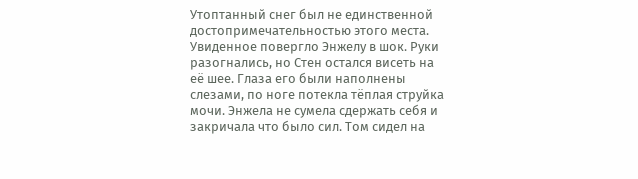Утоптанный снег был не единственной достопримечательностью этого места. Увиденное повергло Энжелу в шок. Руки разогнались, но Стен остался висеть на её шее. Глаза его были наполнены слезами, по ноге потекла тёплая струйка мочи. Энжела не сумела сдержать себя и закричала что было сил. Том сидел на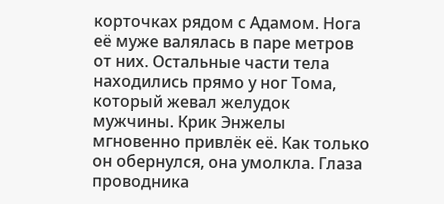корточках рядом с Адамом. Нога её муже валялась в паре метров от них. Остальные части тела находились прямо у ног Тома, который жевал желудок мужчины. Крик Энжелы мгновенно привлёк её. Как только он обернулся, она умолкла. Глаза проводника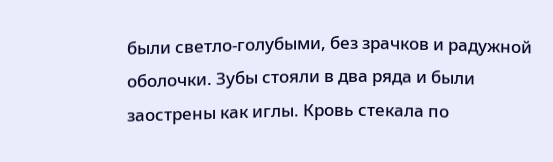были светло-голубыми, без зрачков и радужной оболочки. Зубы стояли в два ряда и были заострены как иглы. Кровь стекала по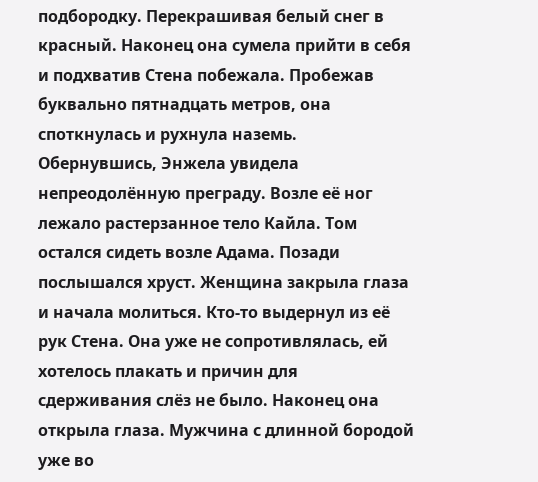подбородку. Перекрашивая белый снег в красный. Наконец она сумела прийти в себя и подхватив Стена побежала. Пробежав буквально пятнадцать метров, она споткнулась и рухнула наземь. Обернувшись, Энжела увидела непреодолённую преграду. Возле её ног лежало растерзанное тело Кайла. Том остался сидеть возле Адама. Позади послышался хруст. Женщина закрыла глаза и начала молиться. Кто-то выдернул из её рук Стена. Она уже не сопротивлялась, ей хотелось плакать и причин для сдерживания слёз не было. Наконец она открыла глаза. Мужчина с длинной бородой уже во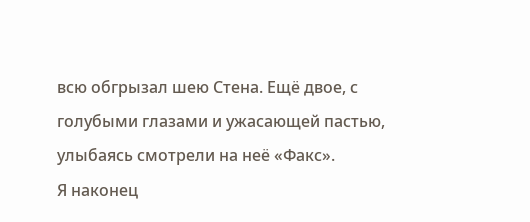всю обгрызал шею Стена. Ещё двое, с голубыми глазами и ужасающей пастью, улыбаясь смотрели на неё «Факс».
Я наконец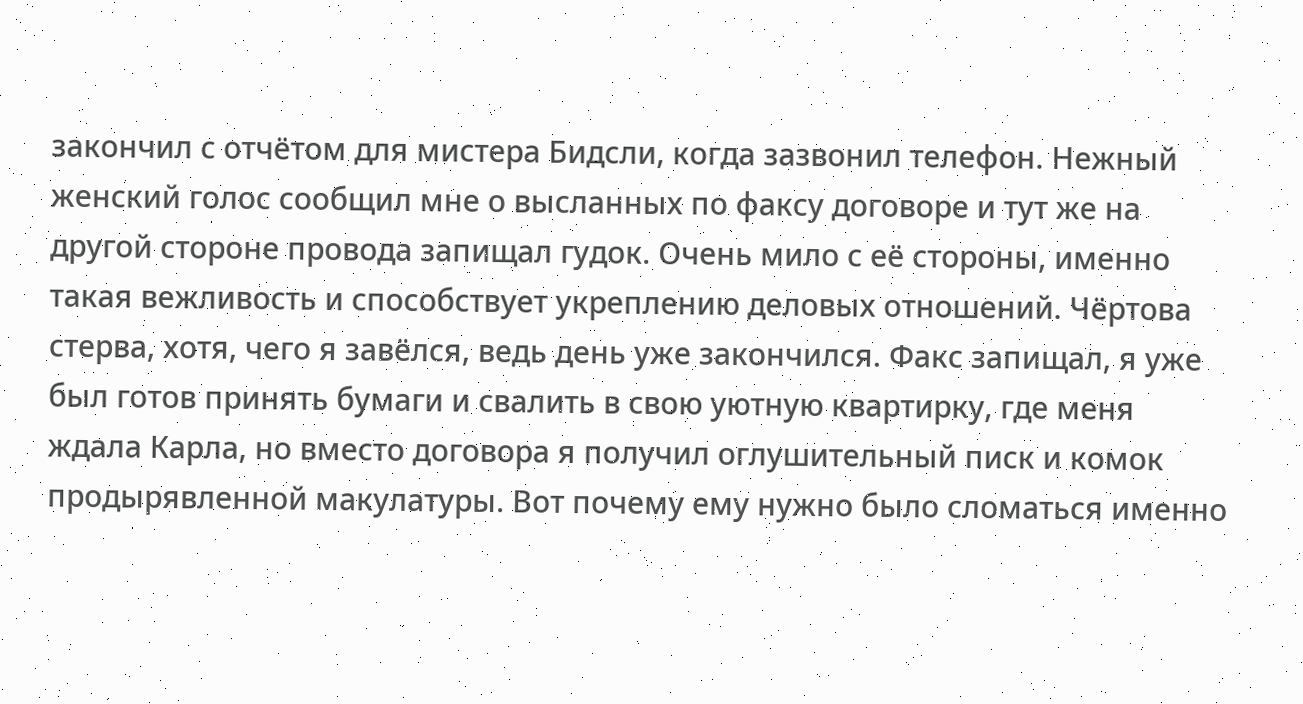закончил с отчётом для мистера Бидсли, когда зазвонил телефон. Нежный женский голос сообщил мне о высланных по факсу договоре и тут же на другой стороне провода запищал гудок. Очень мило с её стороны, именно такая вежливость и способствует укреплению деловых отношений. Чёртова стерва, хотя, чего я завёлся, ведь день уже закончился. Факс запищал, я уже был готов принять бумаги и свалить в свою уютную квартирку, где меня ждала Карла, но вместо договора я получил оглушительный писк и комок продырявленной макулатуры. Вот почему ему нужно было сломаться именно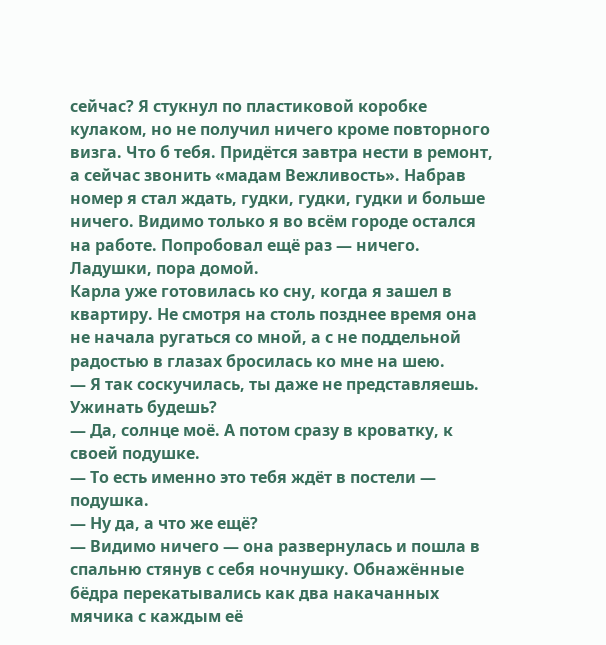сейчас? Я стукнул по пластиковой коробке кулаком, но не получил ничего кроме повторного визга. Что б тебя. Придётся завтра нести в ремонт, а сейчас звонить «мадам Вежливость». Набрав номер я стал ждать, гудки, гудки, гудки и больше ничего. Видимо только я во всём городе остался на работе. Попробовал ещё раз — ничего. Ладушки, пора домой.
Карла уже готовилась ко сну, когда я зашел в квартиру. Не смотря на столь позднее время она не начала ругаться со мной, а с не поддельной радостью в глазах бросилась ко мне на шею.
— Я так соскучилась, ты даже не представляешь. Ужинать будешь?
— Да, солнце моё. А потом сразу в кроватку, к своей подушке.
— То есть именно это тебя ждёт в постели — подушка.
— Ну да, а что же ещё?
— Видимо ничего — она развернулась и пошла в спальню стянув с себя ночнушку. Обнажённые бёдра перекатывались как два накачанных мячика с каждым её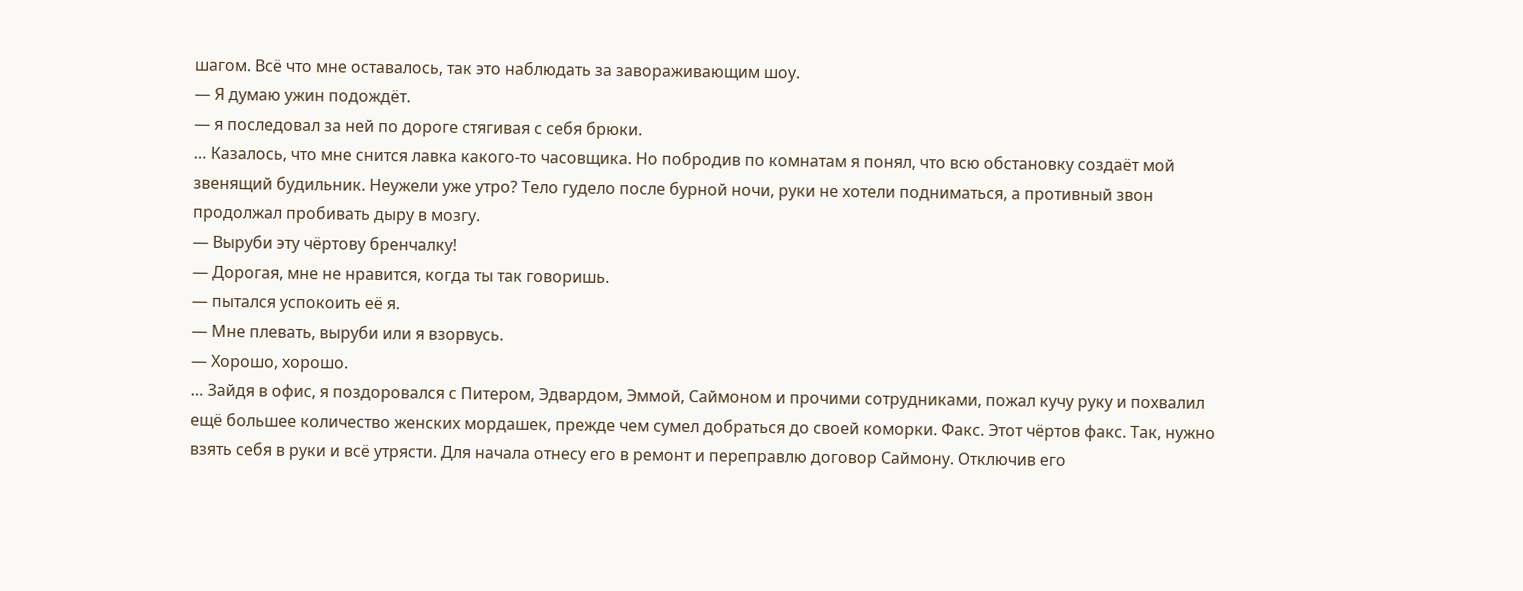шагом. Всё что мне оставалось, так это наблюдать за завораживающим шоу.
— Я думаю ужин подождёт.
— я последовал за ней по дороге стягивая с себя брюки.
… Казалось, что мне снится лавка какого-то часовщика. Но побродив по комнатам я понял, что всю обстановку создаёт мой звенящий будильник. Неужели уже утро? Тело гудело после бурной ночи, руки не хотели подниматься, а противный звон продолжал пробивать дыру в мозгу.
— Выруби эту чёртову бренчалку!
— Дорогая, мне не нравится, когда ты так говоришь.
— пытался успокоить её я.
— Мне плевать, выруби или я взорвусь.
— Хорошо, хорошо.
… Зайдя в офис, я поздоровался с Питером, Эдвардом, Эммой, Саймоном и прочими сотрудниками, пожал кучу руку и похвалил ещё большее количество женских мордашек, прежде чем сумел добраться до своей коморки. Факс. Этот чёртов факс. Так, нужно взять себя в руки и всё утрясти. Для начала отнесу его в ремонт и переправлю договор Саймону. Отключив его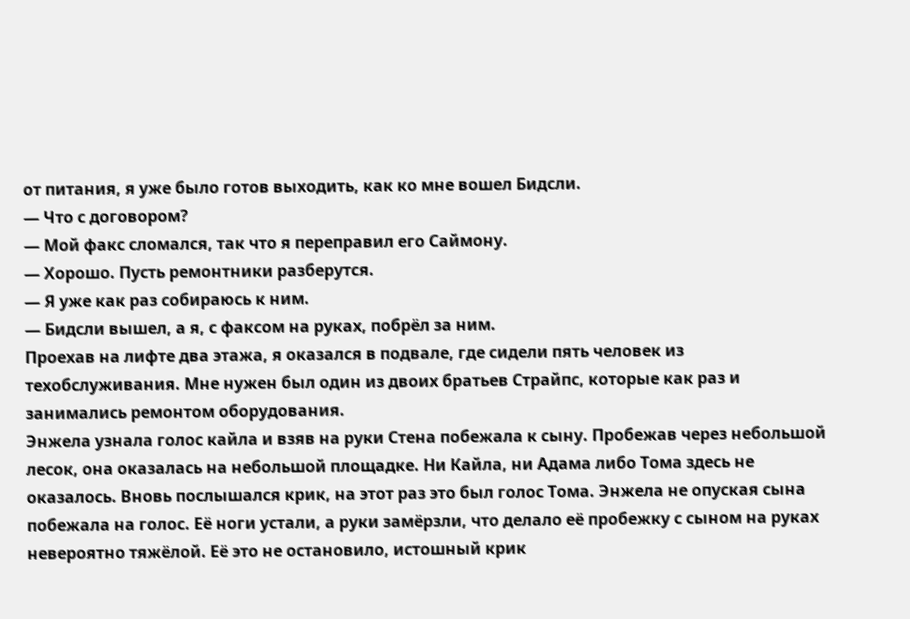от питания, я уже было готов выходить, как ко мне вошел Бидсли.
— Что с договором?
— Мой факс сломался, так что я переправил его Саймону.
— Хорошо. Пусть ремонтники разберутся.
— Я уже как раз собираюсь к ним.
— Бидсли вышел, а я, с факсом на руках, побрёл за ним.
Проехав на лифте два этажа, я оказался в подвале, где сидели пять человек из техобслуживания. Мне нужен был один из двоих братьев Страйпс, которые как раз и занимались ремонтом оборудования.
Энжела узнала голос кайла и взяв на руки Стена побежала к сыну. Пробежав через небольшой лесок, она оказалась на небольшой площадке. Ни Кайла, ни Адама либо Тома здесь не оказалось. Вновь послышался крик, на этот раз это был голос Тома. Энжела не опуская сына побежала на голос. Её ноги устали, а руки замёрзли, что делало её пробежку с сыном на руках невероятно тяжёлой. Её это не остановило, истошный крик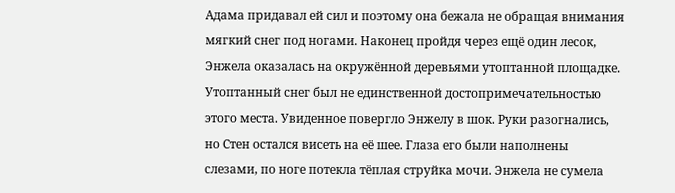Адама придавал ей сил и поэтому она бежала не обращая внимания мягкий снег под ногами. Наконец пройдя через ещё один лесок, Энжела оказалась на окружённой деревьями утоптанной площадке. Утоптанный снег был не единственной достопримечательностью этого места. Увиденное повергло Энжелу в шок. Руки разогнались, но Стен остался висеть на её шее. Глаза его были наполнены слезами, по ноге потекла тёплая струйка мочи. Энжела не сумела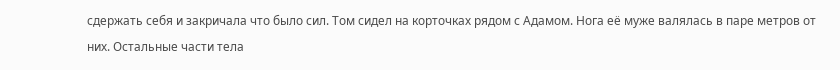сдержать себя и закричала что было сил. Том сидел на корточках рядом с Адамом. Нога её муже валялась в паре метров от них. Остальные части тела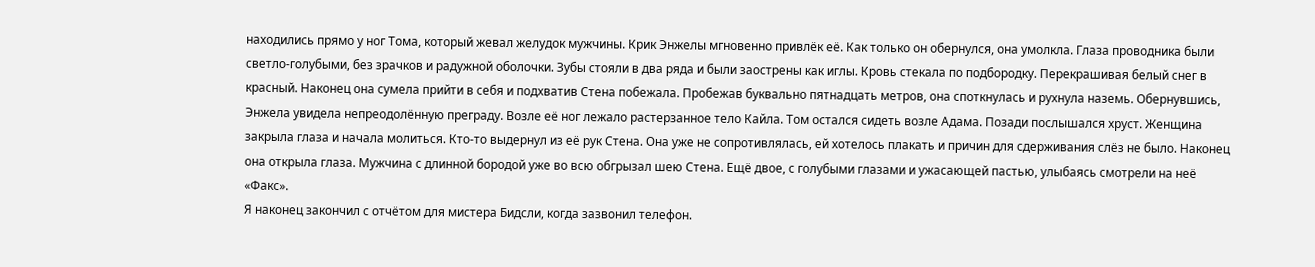находились прямо у ног Тома, который жевал желудок мужчины. Крик Энжелы мгновенно привлёк её. Как только он обернулся, она умолкла. Глаза проводника были светло-голубыми, без зрачков и радужной оболочки. Зубы стояли в два ряда и были заострены как иглы. Кровь стекала по подбородку. Перекрашивая белый снег в красный. Наконец она сумела прийти в себя и подхватив Стена побежала. Пробежав буквально пятнадцать метров, она споткнулась и рухнула наземь. Обернувшись, Энжела увидела непреодолённую преграду. Возле её ног лежало растерзанное тело Кайла. Том остался сидеть возле Адама. Позади послышался хруст. Женщина закрыла глаза и начала молиться. Кто-то выдернул из её рук Стена. Она уже не сопротивлялась, ей хотелось плакать и причин для сдерживания слёз не было. Наконец она открыла глаза. Мужчина с длинной бородой уже во всю обгрызал шею Стена. Ещё двое, с голубыми глазами и ужасающей пастью, улыбаясь смотрели на неё «Факс».
Я наконец закончил с отчётом для мистера Бидсли, когда зазвонил телефон.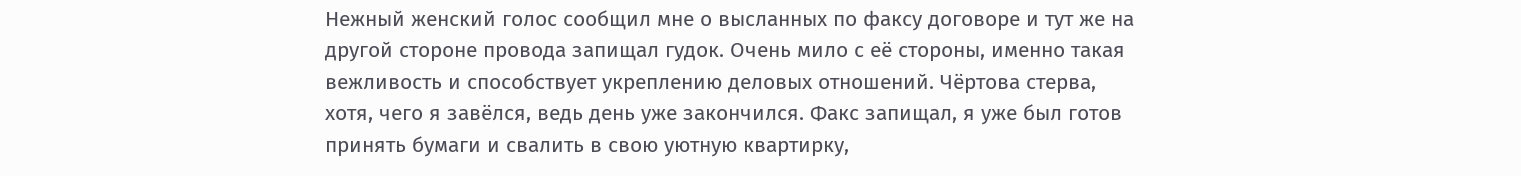Нежный женский голос сообщил мне о высланных по факсу договоре и тут же на другой стороне провода запищал гудок. Очень мило с её стороны, именно такая вежливость и способствует укреплению деловых отношений. Чёртова стерва, хотя, чего я завёлся, ведь день уже закончился. Факс запищал, я уже был готов принять бумаги и свалить в свою уютную квартирку,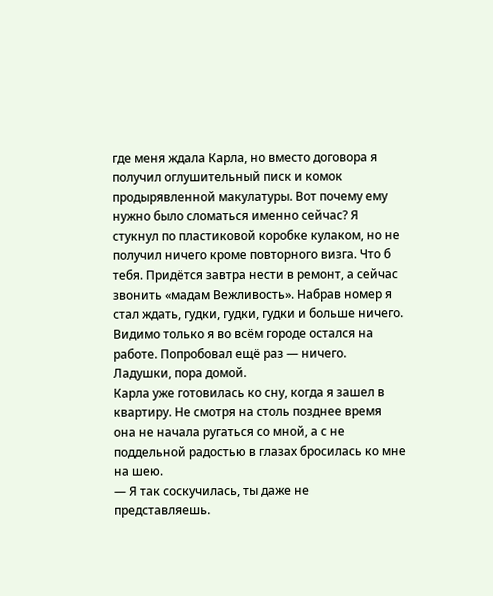где меня ждала Карла, но вместо договора я получил оглушительный писк и комок продырявленной макулатуры. Вот почему ему нужно было сломаться именно сейчас? Я стукнул по пластиковой коробке кулаком, но не получил ничего кроме повторного визга. Что б тебя. Придётся завтра нести в ремонт, а сейчас звонить «мадам Вежливость». Набрав номер я стал ждать, гудки, гудки, гудки и больше ничего. Видимо только я во всём городе остался на работе. Попробовал ещё раз — ничего. Ладушки, пора домой.
Карла уже готовилась ко сну, когда я зашел в квартиру. Не смотря на столь позднее время она не начала ругаться со мной, а с не поддельной радостью в глазах бросилась ко мне на шею.
— Я так соскучилась, ты даже не представляешь.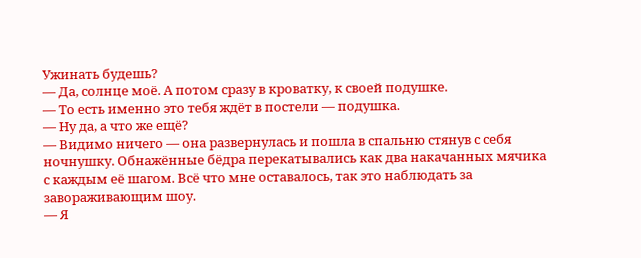Ужинать будешь?
— Да, солнце моё. А потом сразу в кроватку, к своей подушке.
— То есть именно это тебя ждёт в постели — подушка.
— Ну да, а что же ещё?
— Видимо ничего — она развернулась и пошла в спальню стянув с себя ночнушку. Обнажённые бёдра перекатывались как два накачанных мячика с каждым её шагом. Всё что мне оставалось, так это наблюдать за завораживающим шоу.
— Я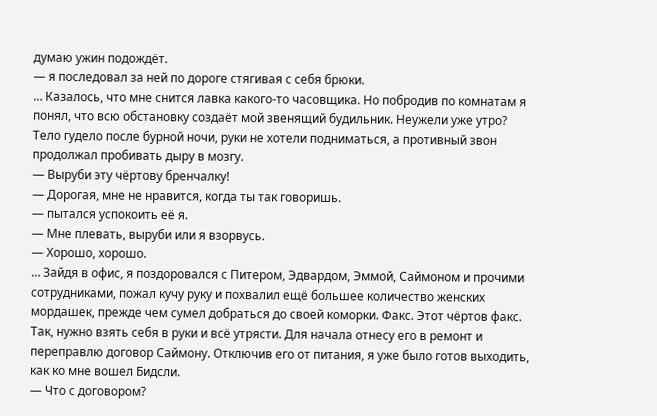думаю ужин подождёт.
— я последовал за ней по дороге стягивая с себя брюки.
… Казалось, что мне снится лавка какого-то часовщика. Но побродив по комнатам я понял, что всю обстановку создаёт мой звенящий будильник. Неужели уже утро? Тело гудело после бурной ночи, руки не хотели подниматься, а противный звон продолжал пробивать дыру в мозгу.
— Выруби эту чёртову бренчалку!
— Дорогая, мне не нравится, когда ты так говоришь.
— пытался успокоить её я.
— Мне плевать, выруби или я взорвусь.
— Хорошо, хорошо.
… Зайдя в офис, я поздоровался с Питером, Эдвардом, Эммой, Саймоном и прочими сотрудниками, пожал кучу руку и похвалил ещё большее количество женских мордашек, прежде чем сумел добраться до своей коморки. Факс. Этот чёртов факс. Так, нужно взять себя в руки и всё утрясти. Для начала отнесу его в ремонт и переправлю договор Саймону. Отключив его от питания, я уже было готов выходить, как ко мне вошел Бидсли.
— Что с договором?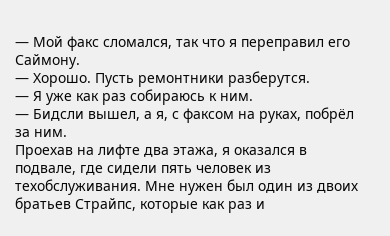— Мой факс сломался, так что я переправил его Саймону.
— Хорошо. Пусть ремонтники разберутся.
— Я уже как раз собираюсь к ним.
— Бидсли вышел, а я, с факсом на руках, побрёл за ним.
Проехав на лифте два этажа, я оказался в подвале, где сидели пять человек из техобслуживания. Мне нужен был один из двоих братьев Страйпс, которые как раз и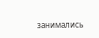занимались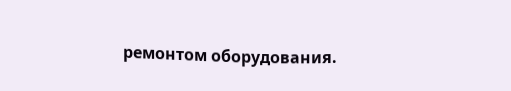ремонтом оборудования.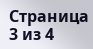Страница 3 из 4